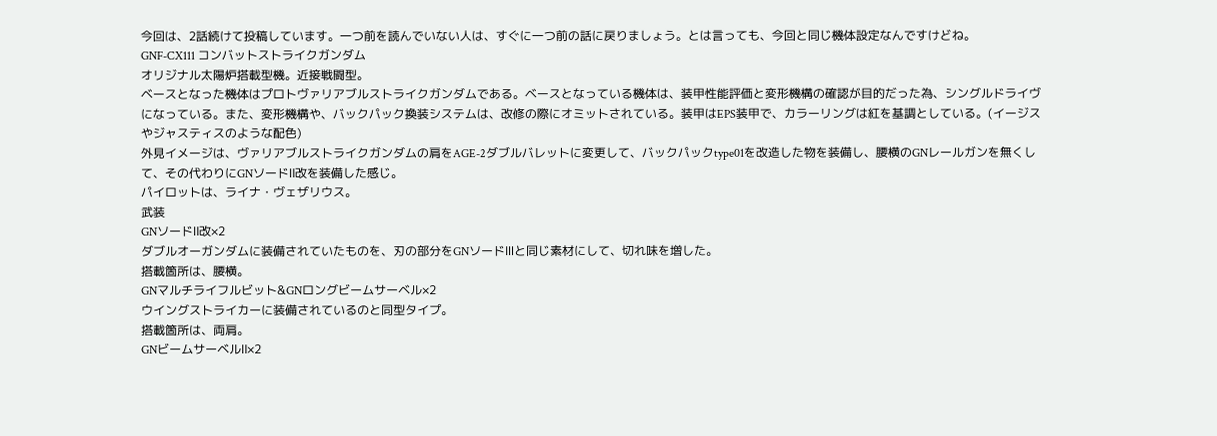今回は、2話続けて投稿しています。一つ前を読んでいない人は、すぐに一つ前の話に戻りましょう。とは言っても、今回と同じ機体設定なんですけどね。
GNF-CX111 コンバットストライクガンダム
オリジナル太陽炉搭載型機。近接戦闘型。
ベースとなった機体はプロトヴァリアブルストライクガンダムである。ベースとなっている機体は、装甲性能評価と変形機構の確認が目的だった為、シングルドライヴになっている。また、変形機構や、バックパック換装システムは、改修の際にオミットされている。装甲はEPS装甲で、カラーリングは紅を基調としている。(イージスやジャスティスのような配色)
外見イメージは、ヴァリアブルストライクガンダムの肩をAGE-2ダブルバレットに変更して、バックパックtype01を改造した物を装備し、腰横のGNレールガンを無くして、その代わりにGNソードⅡ改を装備した感じ。
パイロットは、ライナ・ヴェザリウス。
武装
GNソードⅡ改×2
ダブルオーガンダムに装備されていたものを、刃の部分をGNソードⅢと同じ素材にして、切れ味を増した。
搭載箇所は、腰横。
GNマルチライフルビット&GNロングビームサーベル×2
ウイングストライカーに装備されているのと同型タイプ。
搭載箇所は、両肩。
GNビームサーベルⅡ×2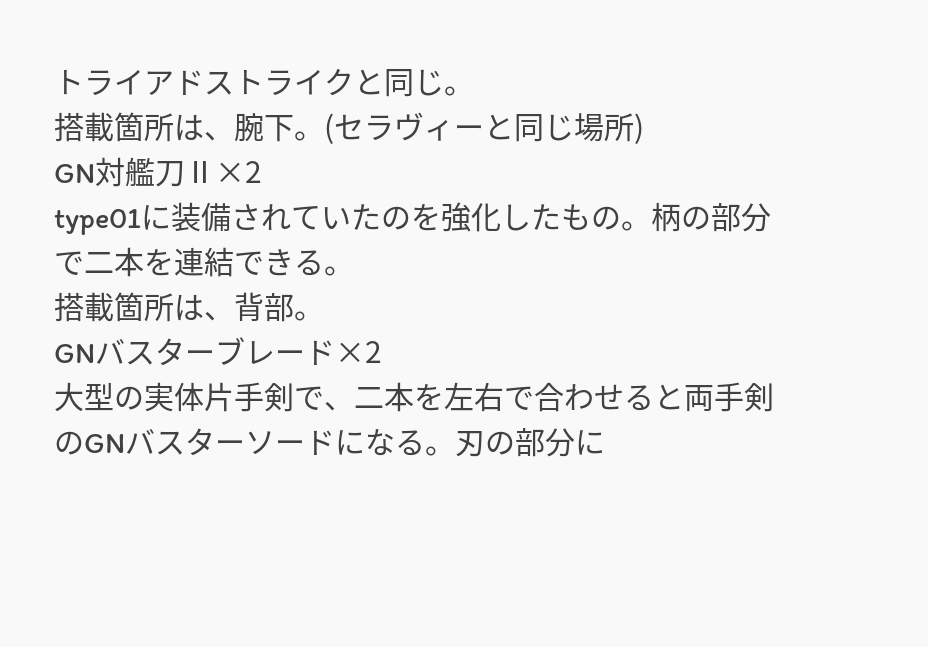トライアドストライクと同じ。
搭載箇所は、腕下。(セラヴィーと同じ場所)
GN対艦刀Ⅱ×2
type01に装備されていたのを強化したもの。柄の部分で二本を連結できる。
搭載箇所は、背部。
GNバスターブレード×2
大型の実体片手剣で、二本を左右で合わせると両手剣のGNバスターソードになる。刃の部分に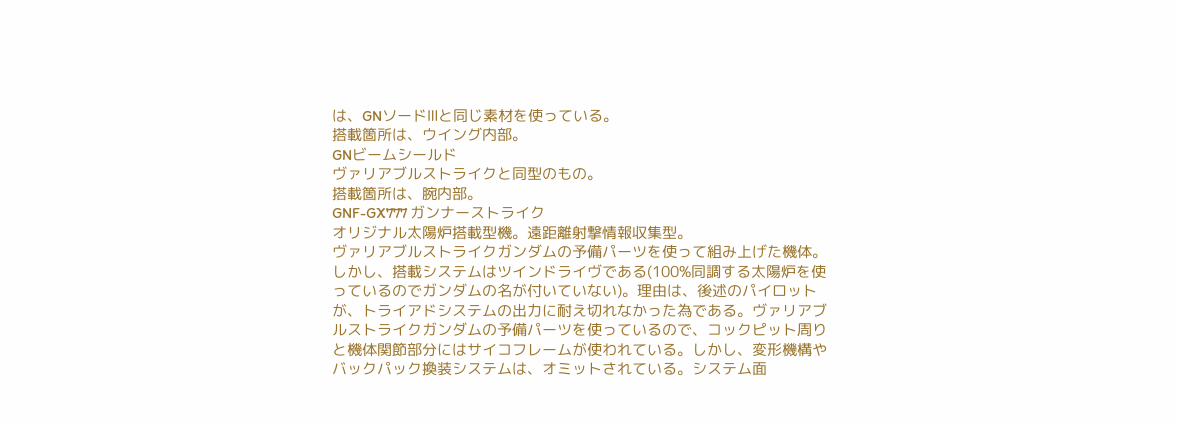は、GNソードⅢと同じ素材を使っている。
搭載箇所は、ウイング内部。
GNビームシールド
ヴァリアブルストライクと同型のもの。
搭載箇所は、腕内部。
GNF-GX777 ガンナーストライク
オリジナル太陽炉搭載型機。遠距離射撃情報収集型。
ヴァリアブルストライクガンダムの予備パーツを使って組み上げた機体。しかし、搭載システムはツインドライヴである(100%同調する太陽炉を使っているのでガンダムの名が付いていない)。理由は、後述のパイロットが、トライアドシステムの出力に耐え切れなかった為である。ヴァリアブルストライクガンダムの予備パーツを使っているので、コックピット周りと機体関節部分にはサイコフレームが使われている。しかし、変形機構やバックパック換装システムは、オミットされている。システム面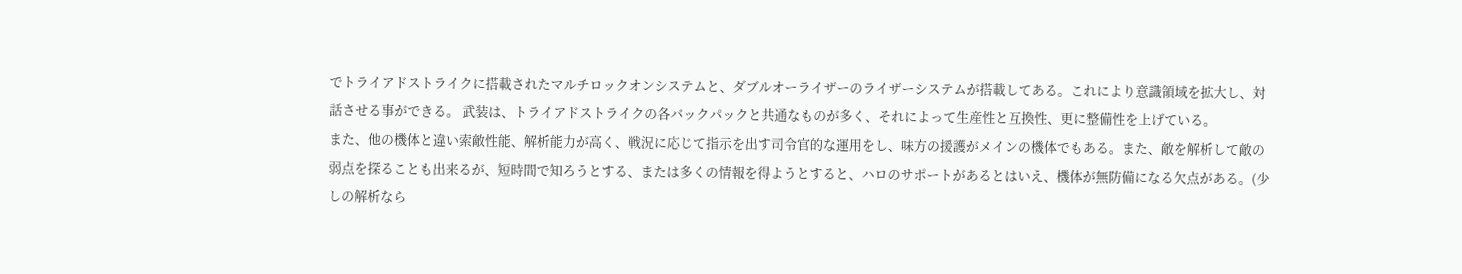でトライアドストライクに搭載されたマルチロックオンシステムと、ダブルオーライザーのライザーシステムが搭載してある。これにより意識領域を拡大し、対話させる事ができる。 武装は、トライアドストライクの各バックパックと共通なものが多く、それによって生産性と互換性、更に整備性を上げている。
また、他の機体と違い索敵性能、解析能力が高く、戦況に応じて指示を出す司令官的な運用をし、味方の援護がメインの機体でもある。また、敵を解析して敵の弱点を探ることも出来るが、短時間で知ろうとする、または多くの情報を得ようとすると、ハロのサポートがあるとはいえ、機体が無防備になる欠点がある。(少しの解析なら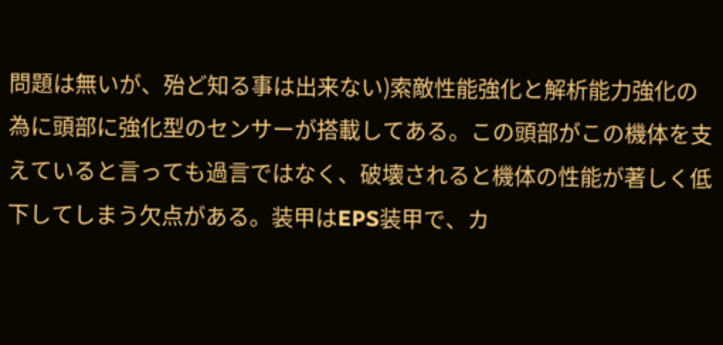問題は無いが、殆ど知る事は出来ない)索敵性能強化と解析能力強化の為に頭部に強化型のセンサーが搭載してある。この頭部がこの機体を支えていると言っても過言ではなく、破壊されると機体の性能が著しく低下してしまう欠点がある。装甲はEPS装甲で、カ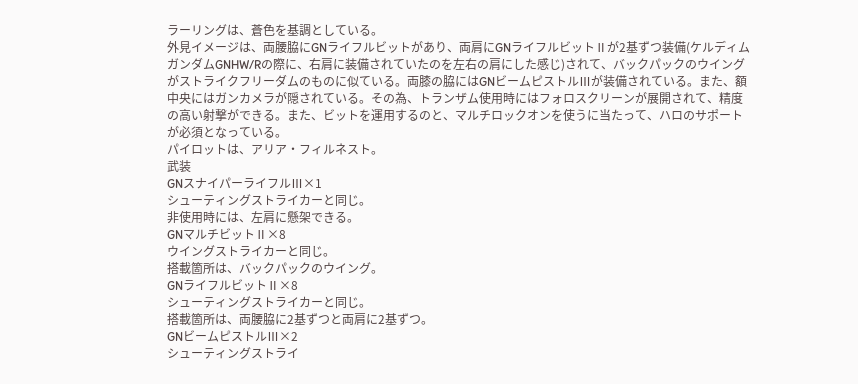ラーリングは、蒼色を基調としている。
外見イメージは、両腰脇にGNライフルビットがあり、両肩にGNライフルビットⅡが2基ずつ装備(ケルディムガンダムGNHW/Rの際に、右肩に装備されていたのを左右の肩にした感じ)されて、バックパックのウイングがストライクフリーダムのものに似ている。両膝の脇にはGNビームピストルⅢが装備されている。また、額中央にはガンカメラが隠されている。その為、トランザム使用時にはフォロスクリーンが展開されて、精度の高い射撃ができる。また、ビットを運用するのと、マルチロックオンを使うに当たって、ハロのサポートが必須となっている。
パイロットは、アリア・フィルネスト。
武装
GNスナイパーライフルⅢ×1
シューティングストライカーと同じ。
非使用時には、左肩に懸架できる。
GNマルチビットⅡ×8
ウイングストライカーと同じ。
搭載箇所は、バックパックのウイング。
GNライフルビットⅡ×8
シューティングストライカーと同じ。
搭載箇所は、両腰脇に2基ずつと両肩に2基ずつ。
GNビームピストルⅢ×2
シューティングストライ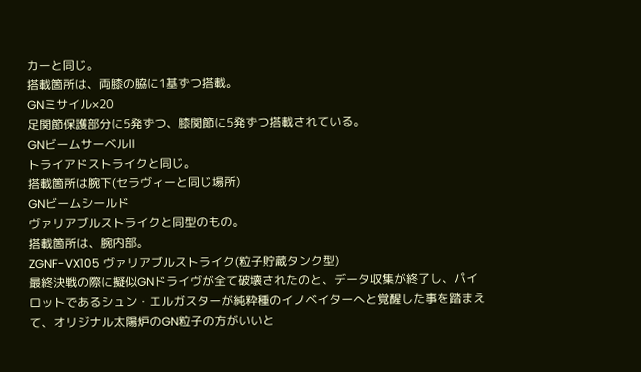カーと同じ。
搭載箇所は、両膝の脇に1基ずつ搭載。
GNミサイル×20
足関節保護部分に5発ずつ、膝関節に5発ずつ搭載されている。
GNビームサーベルⅡ
トライアドストライクと同じ。
搭載箇所は腕下(セラヴィーと同じ場所)
GNビームシールド
ヴァリアブルストライクと同型のもの。
搭載箇所は、腕内部。
ZGNF-VX105 ヴァリアブルストライク(粒子貯蔵タンク型)
最終決戦の際に擬似GNドライヴが全て破壊されたのと、データ収集が終了し、パイロットであるシュン・エルガスターが純粋種のイノベイターへと覚醒した事を踏まえて、オリジナル太陽炉のGN粒子の方がいいと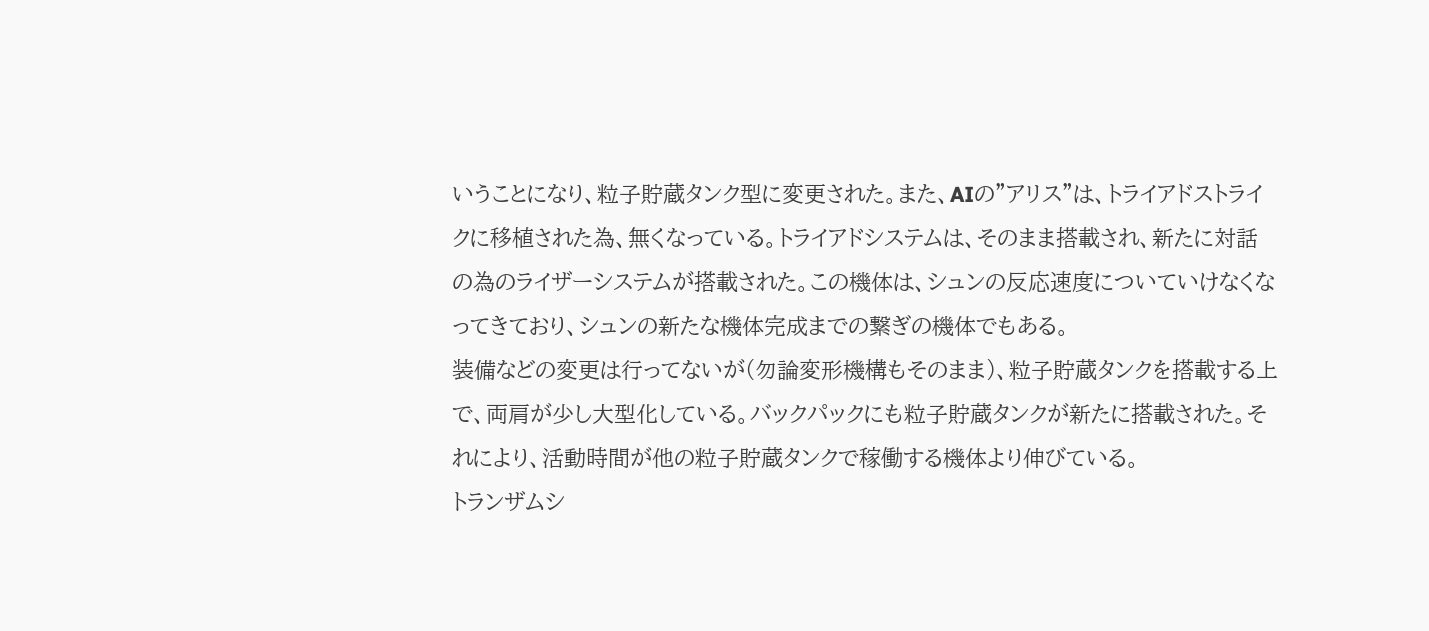いうことになり、粒子貯蔵タンク型に変更された。また、AIの"アリス"は、トライアドストライクに移植された為、無くなっている。トライアドシステムは、そのまま搭載され、新たに対話の為のライザーシステムが搭載された。この機体は、シュンの反応速度についていけなくなってきており、シュンの新たな機体完成までの繋ぎの機体でもある。
装備などの変更は行ってないが(勿論変形機構もそのまま)、粒子貯蔵タンクを搭載する上で、両肩が少し大型化している。バックパックにも粒子貯蔵タンクが新たに搭載された。それにより、活動時間が他の粒子貯蔵タンクで稼働する機体より伸びている。
トランザムシ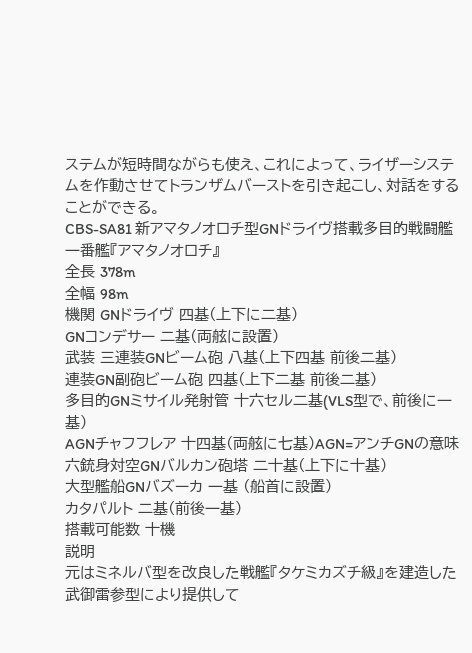ステムが短時間ながらも使え、これによって、ライザーシステムを作動させてトランザムバーストを引き起こし、対話をすることができる。
CBS-SA81 新アマタノオロチ型GNドライヴ搭載多目的戦闘艦一番艦『アマタノオロチ』
全長 378m
全幅 98m
機関 GNドライヴ 四基(上下に二基)
GNコンデサー 二基(両舷に設置)
武装 三連装GNビーム砲 八基(上下四基 前後二基)
連装GN副砲ビーム砲 四基(上下二基 前後二基)
多目的GNミサイル発射管 十六セル二基(VLS型で、前後に一基)
AGNチャフフレア 十四基(両舷に七基)AGN=アンチGNの意味
六銃身対空GNバルカン砲塔 二十基(上下に十基)
大型艦船GNバズーカ 一基 (船首に設置)
カタパルト 二基(前後一基)
搭載可能数 十機
説明
元はミネルバ型を改良した戦艦『タケミカズチ級』を建造した武御雷参型により提供して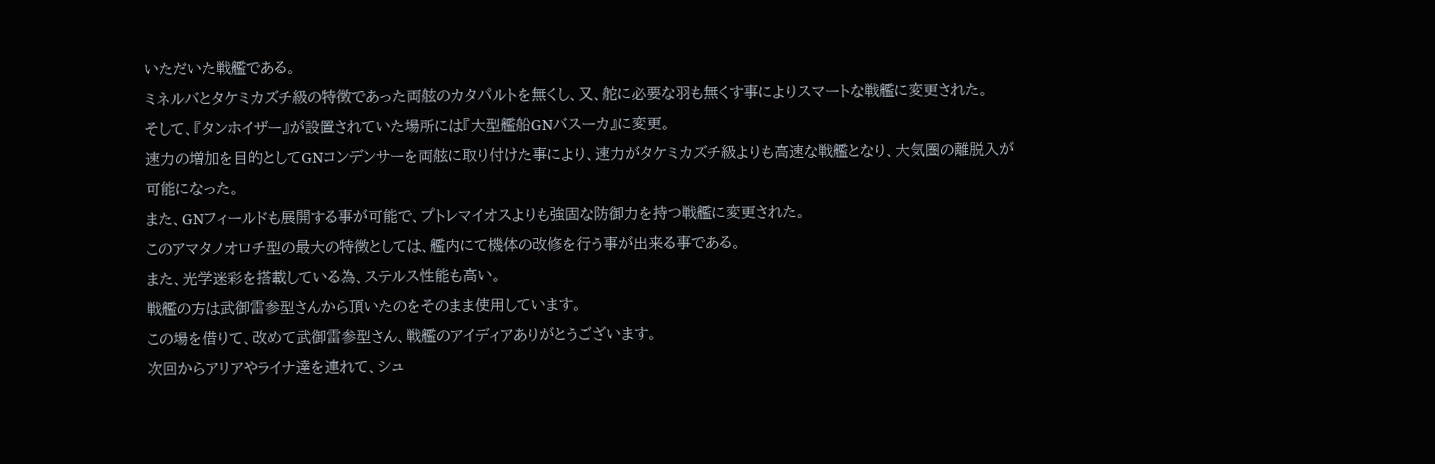いただいた戦艦である。
ミネルバとタケミカズチ級の特徴であった両舷のカタパルトを無くし、又、舵に必要な羽も無くす事によりスマートな戦艦に変更された。
そして、『タンホイザー』が設置されていた場所には『大型艦船GNバスーカ』に変更。
速力の増加を目的としてGNコンデンサーを両舷に取り付けた事により、速力がタケミカズチ級よりも高速な戦艦となり、大気圏の離脱入が可能になった。
また、GNフィールドも展開する事が可能で、プトレマイオスよりも強固な防御力を持つ戦艦に変更された。
このアマタノオロチ型の最大の特徴としては、艦内にて機体の改修を行う事が出来る事である。
また、光学迷彩を搭載している為、ステルス性能も高い。
戦艦の方は武御雷参型さんから頂いたのをそのまま使用しています。
この場を借りて、改めて武御雷参型さん、戦艦のアイディアありがとうございます。
次回からアリアやライナ達を連れて、シュ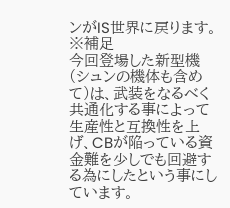ンがIS世界に戻ります。
※補足
今回登場した新型機(シュンの機体も含めて)は、武装をなるべく共通化する事によって生産性と互換性を上げ、CBが陥っている資金難を少しでも回避する為にしたという事にしています。